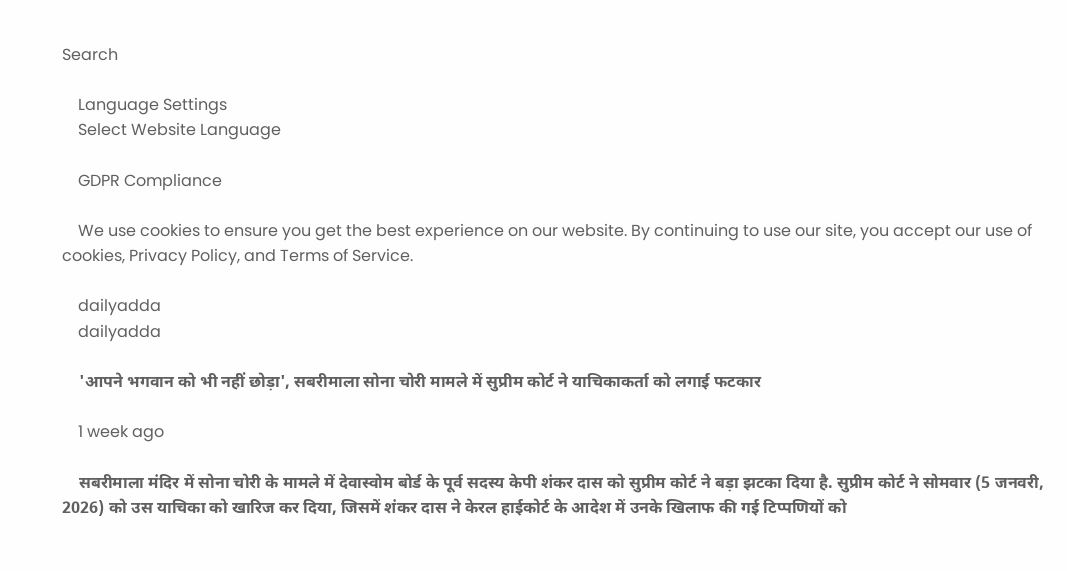Search

    Language Settings
    Select Website Language

    GDPR Compliance

    We use cookies to ensure you get the best experience on our website. By continuing to use our site, you accept our use of cookies, Privacy Policy, and Terms of Service.

    dailyadda
    dailyadda

    'आपने भगवान को भी नहीं छोड़ा', सबरीमाला सोना चोरी मामले में सुप्रीम कोर्ट ने याचिकाकर्ता को लगाई फटकार

    1 week ago

    सबरीमाला मंदिर में सोना चोरी के मामले में देवास्वोम बोर्ड के पूर्व सदस्य केपी शंकर दास को सुप्रीम कोर्ट ने बड़ा झटका दिया है. सुप्रीम कोर्ट ने सोमवार (5 जनवरी, 2026) को उस याचिका को खारिज कर दिया, जिसमें शंकर दास ने केरल हाईकोर्ट के आदेश में उनके खिलाफ की गई टिप्पणियों को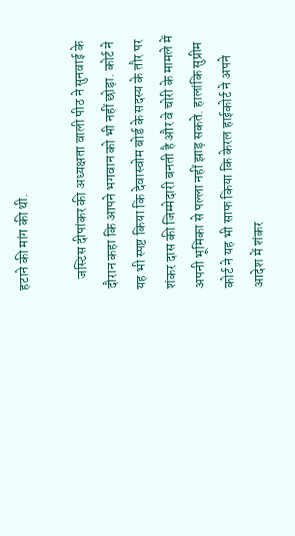हटाने की मांग की थी.

    जस्टिस दीपांकर की अध्यक्षता वाली पीठ ने सुनवाई के दौरान कहा कि आपने भगवान को भी नहीं छोड़ा. कोर्ट ने यह भी स्पष्ट किया कि देवास्वोम बोर्ड के सदस्य के तौर पर शंकर दास की जिम्मेदारी बनती है और वे चोरी के मामले में अपनी भूमिका से पल्ला नहीं झाड़ सकते. हालांकि सुप्रीम कोर्ट ने यह भी साफ किया कि केरल हाईकोर्ट ने अपने आदेश में शंकर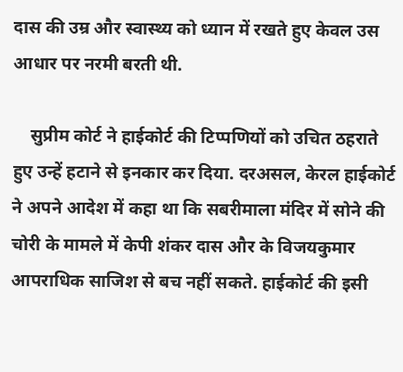दास की उम्र और स्वास्थ्य को ध्यान में रखते हुए केवल उस आधार पर नरमी बरती थी.

    सुप्रीम कोर्ट ने हाईकोर्ट की टिप्पणियों को उचित ठहराते हुए उन्हें हटाने से इनकार कर दिया. दरअसल, केरल हाईकोर्ट ने अपने आदेश में कहा था कि सबरीमाला मंदिर में सोने की चोरी के मामले में केपी शंकर दास और के विजयकुमार आपराधिक साजिश से बच नहीं सकते. हाईकोर्ट की इसी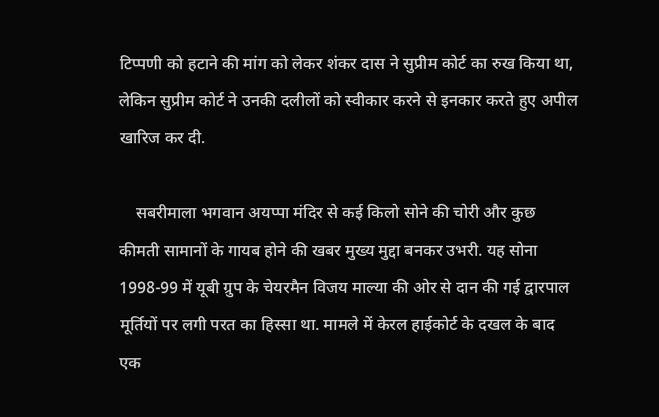टिप्पणी को हटाने की मांग को लेकर शंकर दास ने सुप्रीम कोर्ट का रुख किया था, लेकिन सुप्रीम कोर्ट ने उनकी दलीलों को स्वीकार करने से इनकार करते हुए अपील खारिज कर दी.

    सबरीमाला भगवान अयप्पा मंदिर से कई किलो सोने की चोरी और कुछ कीमती सामानों के गायब होने की खबर मुख्य मुद्दा बनकर उभरी. यह सोना 1998-99 में यूबी ग्रुप के चेयरमैन विजय माल्या की ओर से दान की गई द्वारपाल मूर्तियों पर लगी परत का हिस्सा था. मामले में केरल हाईकोर्ट के दखल के बाद एक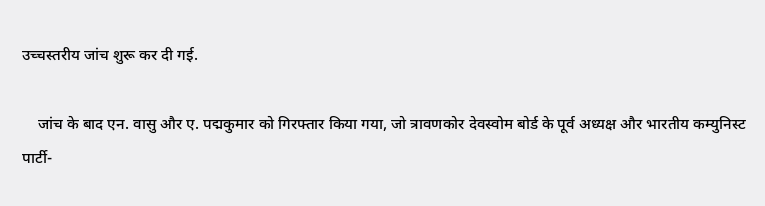उच्चस्तरीय जांच शुरू कर दी गई.

    जांच के बाद एन. वासु और ए. पद्मकुमार को गिरफ्तार किया गया, जो त्रावणकोर देवस्वोम बोर्ड के पूर्व अध्यक्ष और भारतीय कम्युनिस्ट पार्टी-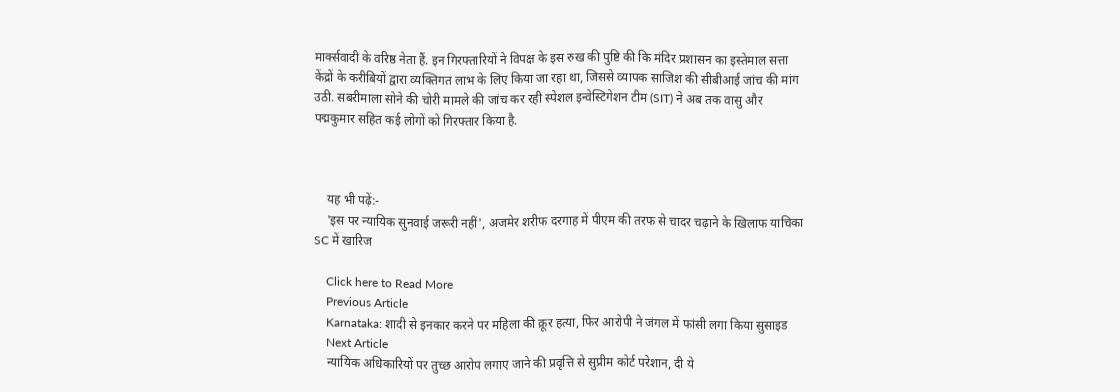मार्क्सवादी के वरिष्ठ नेता हैं. इन गिरफ्तारियों ने विपक्ष के इस रुख की पुष्टि की कि मंदिर प्रशासन का इस्तेमाल सत्ता केंद्रों के करीबियों द्वारा व्यक्तिगत लाभ के लिए किया जा रहा था, जिससे व्यापक साजिश की सीबीआई जांच की मांग उठी. सबरीमाला सोने की चोरी मामले की जांच कर रही स्पेशल इन्वेस्टिगेशन टीम (SIT) ने अब तक वासु और पद्मकुमार सहित कई लोगों को गिरफ्तार किया है.



    यह भी पढ़ें:-
    'इस पर न्यायिक सुनवाई जरूरी नहीं', अजमेर शरीफ दरगाह में पीएम की तरफ से चादर चढ़ाने के खिलाफ याचिका SC में खारिज

    Click here to Read More
    Previous Article
    Karnataka: शादी से इनकार करने पर महिला की क्रूर हत्या, फिर आरोपी ने जंगल में फांसी लगा किया सुसाइड
    Next Article
    न्यायिक अधिकारियों पर तुच्छ आरोप लगाए जाने की प्रवृत्ति से सुप्रीम कोर्ट परेशान, दी ये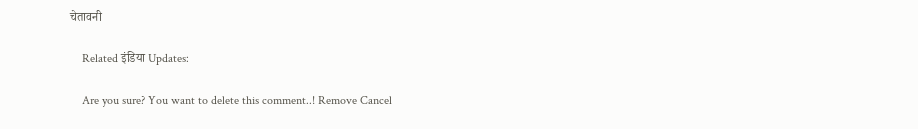चेतावनी

    Related इंडिया Updates:

    Are you sure? You want to delete this comment..! Remove Cancel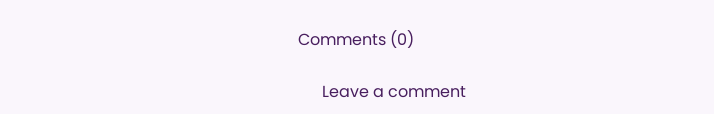Comments (0)

      Leave a comment